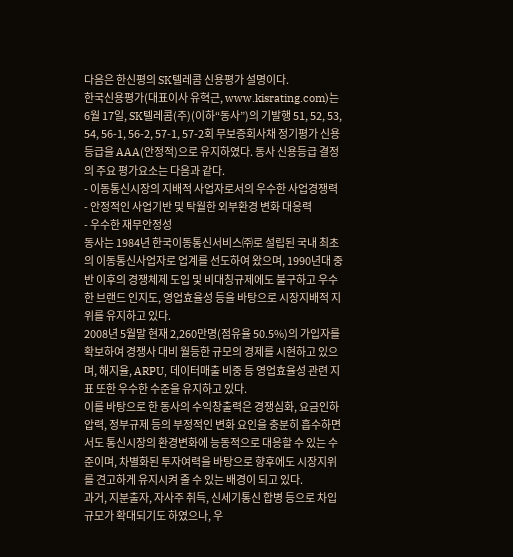다음은 한신평의 SK텔레콤 신용평가 설명이다.
한국신용평가(대표이사 유혁근, www.kisrating.com)는 6월 17일, SK텔레콤(주)(이하“동사”)의 기발행 51, 52, 53, 54, 56-1, 56-2, 57-1, 57-2회 무보증회사채 정기평가 신용등급을 AAA(안정적)으로 유지하였다. 동사 신용등급 결정의 주요 평가요소는 다음과 같다.
- 이동통신시장의 지배적 사업자로서의 우수한 사업경쟁력
- 안정적인 사업기반 및 탁월한 외부환경 변화 대응력
- 우수한 재무안정성
동사는 1984년 한국이동통신서비스㈜로 설립된 국내 최초의 이동통신사업자로 업계를 선도하여 왔으며, 1990년대 중반 이후의 경쟁체제 도입 및 비대칭규제에도 불구하고 우수한 브랜드 인지도, 영업효율성 등을 바탕으로 시장지배적 지위를 유지하고 있다.
2008년 5월말 현재 2,260만명(점유율 50.5%)의 가입자를 확보하여 경쟁사 대비 월등한 규모의 경제를 시현하고 있으며, 해지율, ARPU, 데이터매출 비중 등 영업효율성 관련 지표 또한 우수한 수준을 유지하고 있다.
이를 바탕으로 한 동사의 수익창출력은 경쟁심화, 요금인하 압력, 정부규제 등의 부정적인 변화 요인을 충분히 흡수하면서도 통신시장의 환경변화에 능동적으로 대응할 수 있는 수준이며, 차별화된 투자여력을 바탕으로 향후에도 시장지위를 견고하게 유지시켜 줄 수 있는 배경이 되고 있다.
과거, 지분출자, 자사주 취득, 신세기통신 합병 등으로 차입규모가 확대되기도 하였으나, 우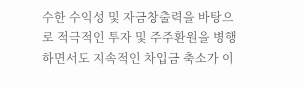수한 수익성 및 자금창출력을 바탕으로 적극적인 투자 및 주주환원을 병행하면서도 지속적인 차입금 축소가 이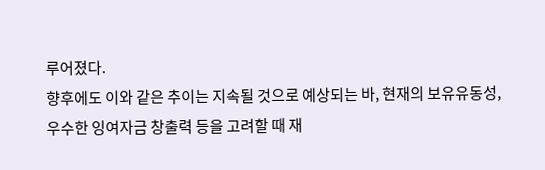루어졌다.
향후에도 이와 같은 추이는 지속될 것으로 예상되는 바, 현재의 보유유동성, 우수한 잉여자금 창출력 등을 고려할 때 재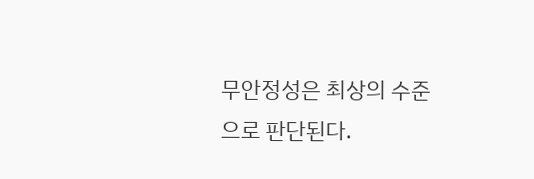무안정성은 최상의 수준으로 판단된다.